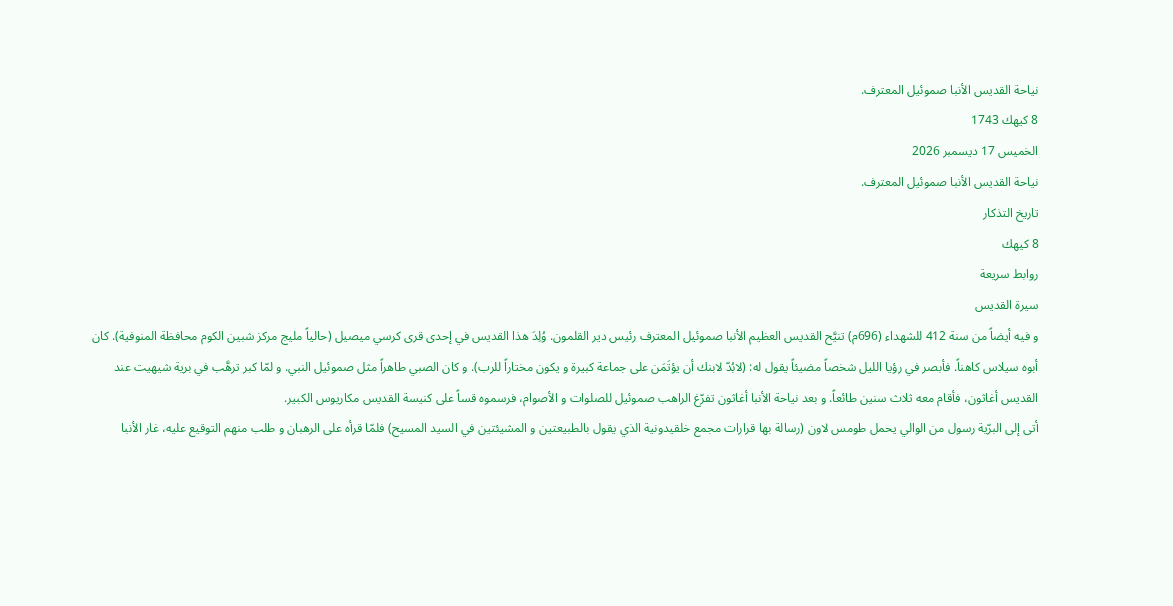نياحة القديس الأنبا صموئيل المعترف.
8 كيهك 1743
الخميس 17 ديسمبر 2026
نياحة القديس الأنبا صموئيل المعترف.
تاريخ التذكار
8 كيهك
روابط سريعة
سيرة القديس
و فيه أيضاً من سنة 412 للشهداء (696م) تنيَّح القديس العظيم الأنبا صموئيل المعترف رئيس دير القلمون. وُلِدَ هذا القديس في إحدى قرى كرسي ميصيل (حالياً مليج مركز شبين الكوم محافظة المنوفية). كان أبوه سيلاس كاهناً. فأبصر في رؤيا الليل شخصاً مضيئاً يقول له: (لابُدّ لابنك أن يؤتَمَن على جماعة كبيرة و يكون مختاراً للرب). و كان الصبي طاهراً مثل صموئيل النبي. و لمّا كبر ترهَّب في برية شيهيت عند القديس أغاثون، فأقام معه ثلاث سنين طائعاً. و بعد نياحة الأنبا أغاثون تفرّغ الراهب صموئيل للصلوات و الأصوام، فرسموه قساً على كنيسة القديس مكاريوس الكبير.
أتى إلى البرّية رسول من الوالي يحمل طومس لاون (رسالة بها قرارات مجمع خلقيدونية الذي يقول بالطبيعتين و المشيئتين في السيد المسيح) فلمّا قرأه على الرهبان و طلب منهم التوقيع عليه، غار الأنبا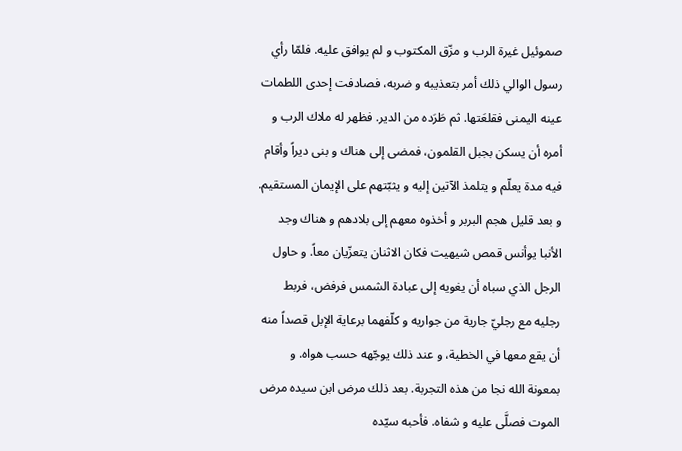صموئيل غيرة الرب و مزّق المكتوب و لم يوافق عليه. فلمّا رأي رسول الوالي ذلك أمر بتعذيبه و ضربه، فصادفت إحدى اللطمات عينه اليمنى فقلعَتها. ثم طَرَده من الدير. فظهر له ملاك الرب و أمره أن يسكن بجبل القلمون، فمضى إلى هناك و بنى ديراً وأقام فيه مدة يعلّم و يتلمذ الآتين إليه و يثبّتهم على الإيمان المستقيم.
و بعد قليل هجم البربر و أخذوه معهم إلى بلادهم و هناك وجد الأنبا يوأنس قمص شيهيت فكان الاثنان يتعزّيان معاً. و حاول الرجل الذي سباه أن يغويه إلى عبادة الشمس فرفض، فربط رجليه مع رجليّ جارية من جواريه و كلّفهما برعاية الإبل قصداً منه أن يقع معها في الخطية، و عند ذلك يوجّهه حسب هواه. و بمعونة الله نجا من هذه التجربة. بعد ذلك مرض ابن سيده مرض الموت فصلَّى عليه و شفاه. فأحبه سيّده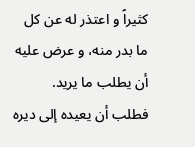كثيراً و اعتذر له عن كل ما بدر منه، و عرض عليه أن يطلب ما يريد. فطلب أن يعيده إلى ديره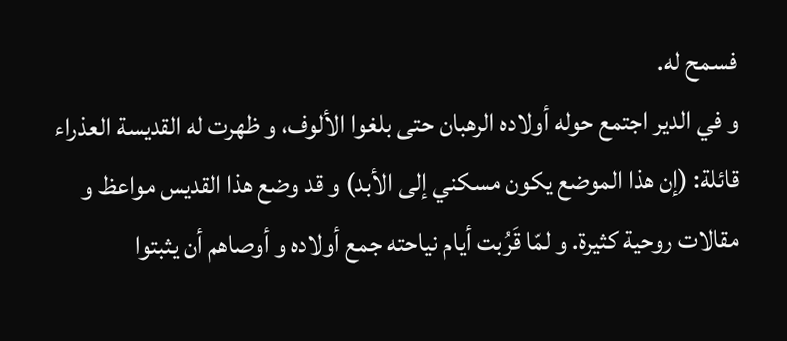فسمح له.
و في الدير اجتمع حوله أولاده الرهبان حتى بلغوا الألوف، و ظهرت له القديسة العذراء قائلة: (إن هذا الموضع يكون مسكني إلى الأبد) و قد وضع هذا القديس مواعظ و مقالات روحية كثيرة. و لمّا قَرُبت أيام نياحته جمع أولاده و أوصاهم أن يثبتوا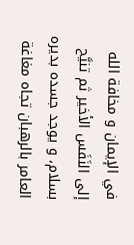في الإيمان و مخافة الله إلى النَفَس الأخير ثم تنيَّح بسلام، و يوجد جسده بديره العامر بالرهبان تجاه مغاغة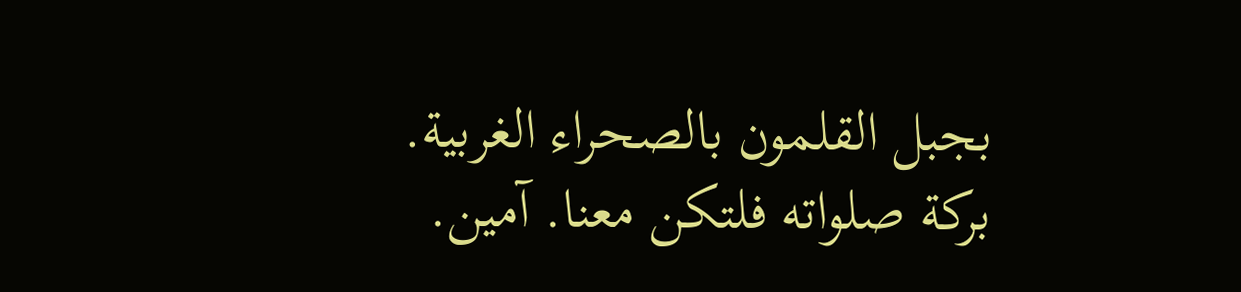بجبل القلمون بالصحراء الغربية.
بركة صلواته فلتكن معنا. آمين.